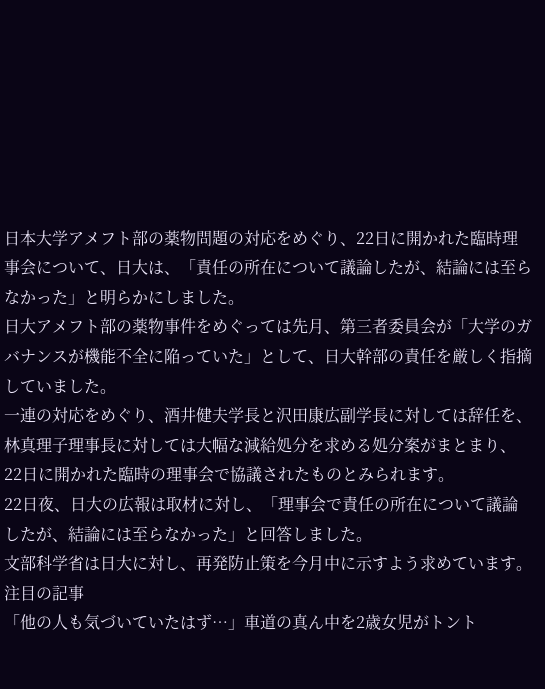日本大学アメフト部の薬物問題の対応をめぐり、22日に開かれた臨時理事会について、日大は、「責任の所在について議論したが、結論には至らなかった」と明らかにしました。
日大アメフト部の薬物事件をめぐっては先月、第三者委員会が「大学のガバナンスが機能不全に陥っていた」として、日大幹部の責任を厳しく指摘していました。
一連の対応をめぐり、酒井健夫学長と沢田康広副学長に対しては辞任を、林真理子理事長に対しては大幅な減給処分を求める処分案がまとまり、22日に開かれた臨時の理事会で協議されたものとみられます。
22日夜、日大の広報は取材に対し、「理事会で責任の所在について議論したが、結論には至らなかった」と回答しました。
文部科学省は日大に対し、再発防止策を今月中に示すよう求めています。
注目の記事
「他の人も気づいていたはず…」車道の真ん中を2歳女児がトント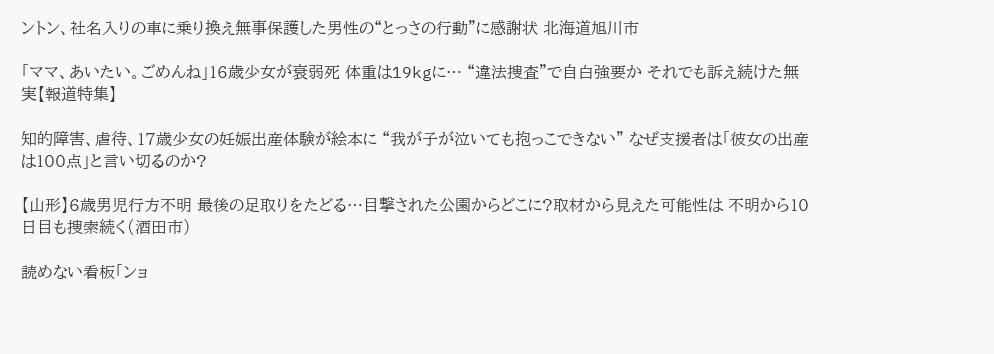ントン、社名入りの車に乗り換え無事保護した男性の“とっさの行動”に感謝状 北海道旭川市

「ママ、あいたい。ごめんね」16歳少女が衰弱死 体重は19kgに… “違法捜査”で自白強要か それでも訴え続けた無実【報道特集】

知的障害、虐待、17歳少女の妊娠出産体験が絵本に “我が子が泣いても抱っこできない” なぜ支援者は「彼女の出産は100点」と言い切るのか?

【山形】6歳男児行方不明 最後の足取りをたどる…目撃された公園からどこに?取材から見えた可能性は 不明から10日目も捜索続く(酒田市)

読めない看板「ンョ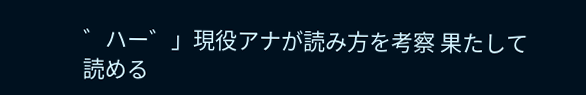゛ハー゛」現役アナが読み方を考察 果たして読める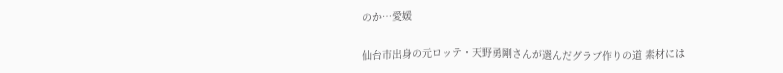のか…愛媛

仙台市出身の元ロッテ・天野勇剛さんが選んだグラブ作りの道 素材には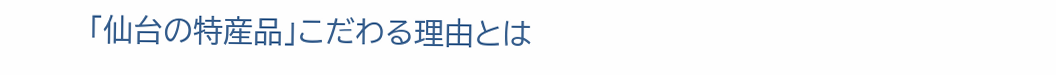「仙台の特産品」こだわる理由とは